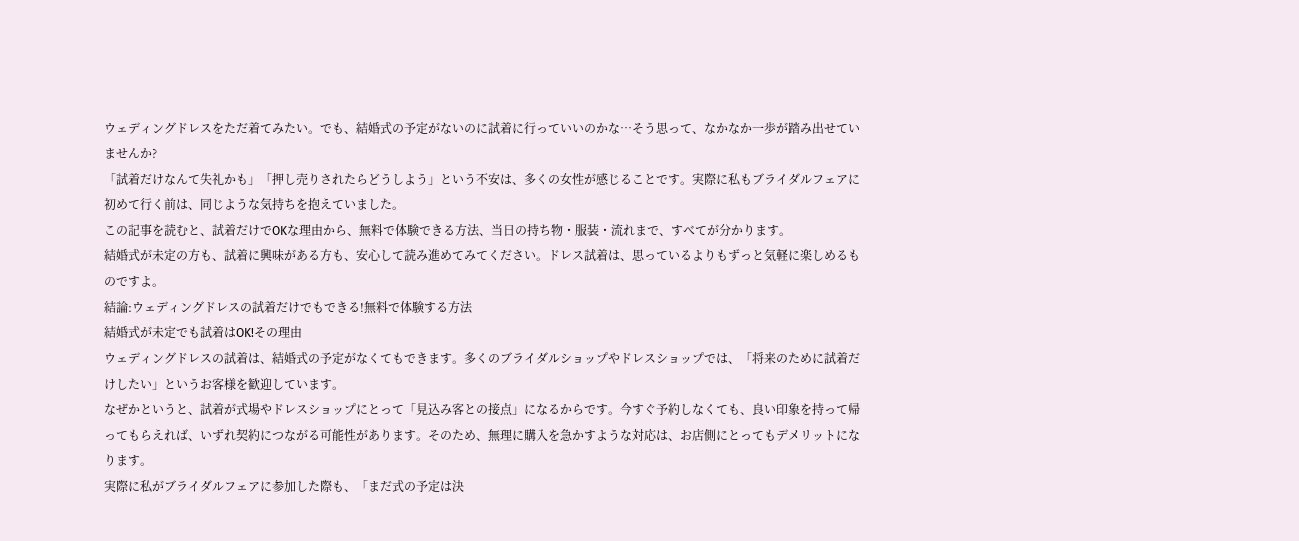ウェディングドレスをただ着てみたい。でも、結婚式の予定がないのに試着に行っていいのかな…そう思って、なかなか一歩が踏み出せていませんか?
「試着だけなんて失礼かも」「押し売りされたらどうしよう」という不安は、多くの女性が感じることです。実際に私もブライダルフェアに初めて行く前は、同じような気持ちを抱えていました。
この記事を読むと、試着だけでOKな理由から、無料で体験できる方法、当日の持ち物・服装・流れまで、すべてが分かります。
結婚式が未定の方も、試着に興味がある方も、安心して読み進めてみてください。ドレス試着は、思っているよりもずっと気軽に楽しめるものですよ。
結論:ウェディングドレスの試着だけでもできる!無料で体験する方法
結婚式が未定でも試着はOK!その理由
ウェディングドレスの試着は、結婚式の予定がなくてもできます。多くのブライダルショップやドレスショップでは、「将来のために試着だけしたい」というお客様を歓迎しています。
なぜかというと、試着が式場やドレスショップにとって「見込み客との接点」になるからです。今すぐ予約しなくても、良い印象を持って帰ってもらえれば、いずれ契約につながる可能性があります。そのため、無理に購入を急かすような対応は、お店側にとってもデメリットになります。
実際に私がブライダルフェアに参加した際も、「まだ式の予定は決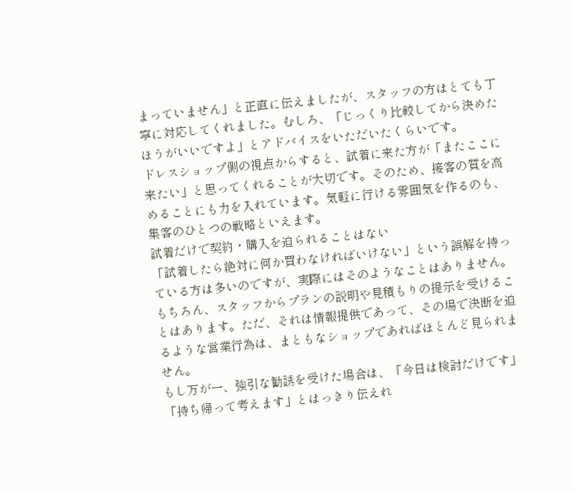まっていません」と正直に伝えましたが、スタッフの方はとても丁寧に対応してくれました。むしろ、「じっくり比較してから決めたほうがいいですよ」とアドバイスをいただいたくらいです。
ドレスショップ側の視点からすると、試着に来た方が「またここに来たい」と思ってくれることが大切です。そのため、接客の質を高めることにも力を入れています。気軽に行ける雰囲気を作るのも、集客のひとつの戦略といえます。
試着だけで契約・購入を迫られることはない
「試着したら絶対に何か買わなければいけない」という誤解を持っている方は多いのですが、実際にはそのようなことはありません。
もちろん、スタッフからプランの説明や見積もりの提示を受けることはあります。ただ、それは情報提供であって、その場で決断を迫るような営業行為は、まともなショップであればほとんど見られません。
もし万が一、強引な勧誘を受けた場合は、「今日は検討だけです」「持ち帰って考えます」とはっきり伝えれ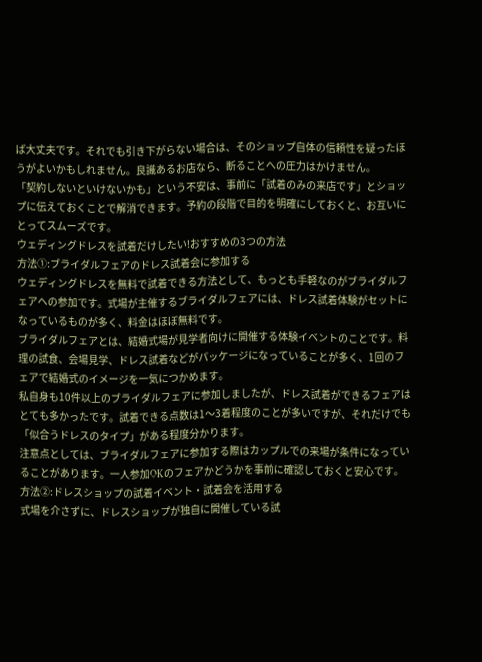ば大丈夫です。それでも引き下がらない場合は、そのショップ自体の信頼性を疑ったほうがよいかもしれません。良識あるお店なら、断ることへの圧力はかけません。
「契約しないといけないかも」という不安は、事前に「試着のみの来店です」とショップに伝えておくことで解消できます。予約の段階で目的を明確にしておくと、お互いにとってスムーズです。
ウェディングドレスを試着だけしたい!おすすめの3つの方法
方法①:ブライダルフェアのドレス試着会に参加する
ウェディングドレスを無料で試着できる方法として、もっとも手軽なのがブライダルフェアへの参加です。式場が主催するブライダルフェアには、ドレス試着体験がセットになっているものが多く、料金はほぼ無料です。
ブライダルフェアとは、結婚式場が見学者向けに開催する体験イベントのことです。料理の試食、会場見学、ドレス試着などがパッケージになっていることが多く、1回のフェアで結婚式のイメージを一気につかめます。
私自身も10件以上のブライダルフェアに参加しましたが、ドレス試着ができるフェアはとても多かったです。試着できる点数は1〜3着程度のことが多いですが、それだけでも「似合うドレスのタイプ」がある程度分かります。
注意点としては、ブライダルフェアに参加する際はカップルでの来場が条件になっていることがあります。一人参加OKのフェアかどうかを事前に確認しておくと安心です。
方法②:ドレスショップの試着イベント・試着会を活用する
式場を介さずに、ドレスショップが独自に開催している試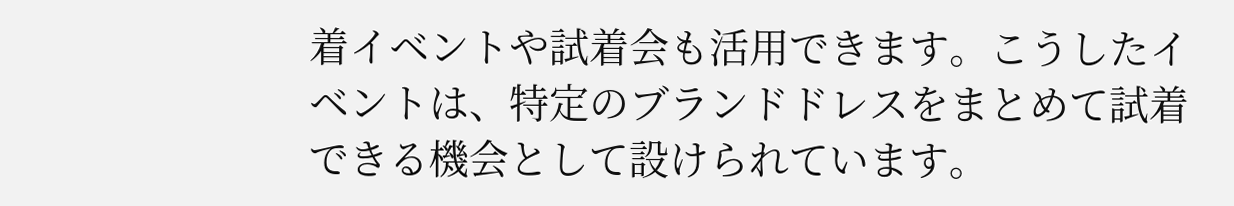着イベントや試着会も活用できます。こうしたイベントは、特定のブランドドレスをまとめて試着できる機会として設けられています。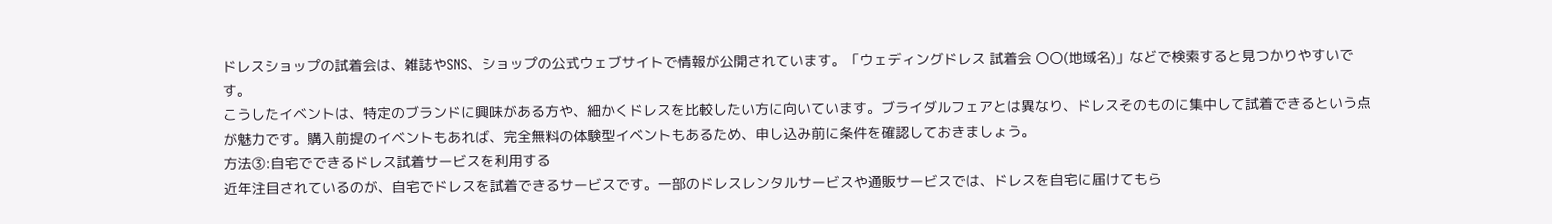ドレスショップの試着会は、雑誌やSNS、ショップの公式ウェブサイトで情報が公開されています。「ウェディングドレス 試着会 〇〇(地域名)」などで検索すると見つかりやすいです。
こうしたイベントは、特定のブランドに興味がある方や、細かくドレスを比較したい方に向いています。ブライダルフェアとは異なり、ドレスそのものに集中して試着できるという点が魅力です。購入前提のイベントもあれば、完全無料の体験型イベントもあるため、申し込み前に条件を確認しておきましょう。
方法③:自宅でできるドレス試着サービスを利用する
近年注目されているのが、自宅でドレスを試着できるサービスです。一部のドレスレンタルサービスや通販サービスでは、ドレスを自宅に届けてもら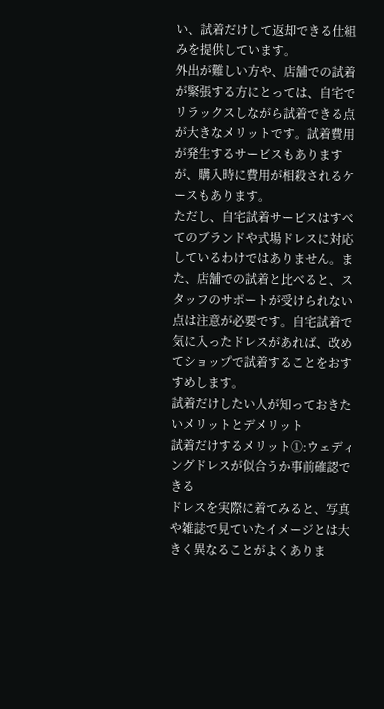い、試着だけして返却できる仕組みを提供しています。
外出が難しい方や、店舗での試着が緊張する方にとっては、自宅でリラックスしながら試着できる点が大きなメリットです。試着費用が発生するサービスもありますが、購入時に費用が相殺されるケースもあります。
ただし、自宅試着サービスはすべてのブランドや式場ドレスに対応しているわけではありません。また、店舗での試着と比べると、スタッフのサポートが受けられない点は注意が必要です。自宅試着で気に入ったドレスがあれば、改めてショップで試着することをおすすめします。
試着だけしたい人が知っておきたいメリットとデメリット
試着だけするメリット①:ウェディングドレスが似合うか事前確認できる
ドレスを実際に着てみると、写真や雑誌で見ていたイメージとは大きく異なることがよくありま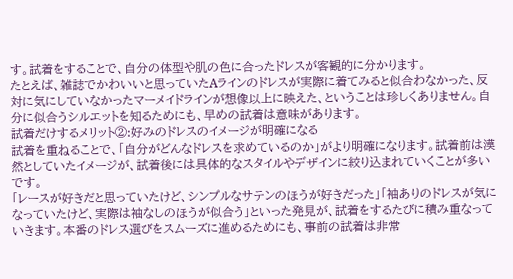す。試着をすることで、自分の体型や肌の色に合ったドレスが客観的に分かります。
たとえば、雑誌でかわいいと思っていたAラインのドレスが実際に着てみると似合わなかった、反対に気にしていなかったマーメイドラインが想像以上に映えた、ということは珍しくありません。自分に似合うシルエットを知るためにも、早めの試着は意味があります。
試着だけするメリット②:好みのドレスのイメージが明確になる
試着を重ねることで、「自分がどんなドレスを求めているのか」がより明確になります。試着前は漠然としていたイメージが、試着後には具体的なスタイルやデザインに絞り込まれていくことが多いです。
「レースが好きだと思っていたけど、シンプルなサテンのほうが好きだった」「袖ありのドレスが気になっていたけど、実際は袖なしのほうが似合う」といった発見が、試着をするたびに積み重なっていきます。本番のドレス選びをスムーズに進めるためにも、事前の試着は非常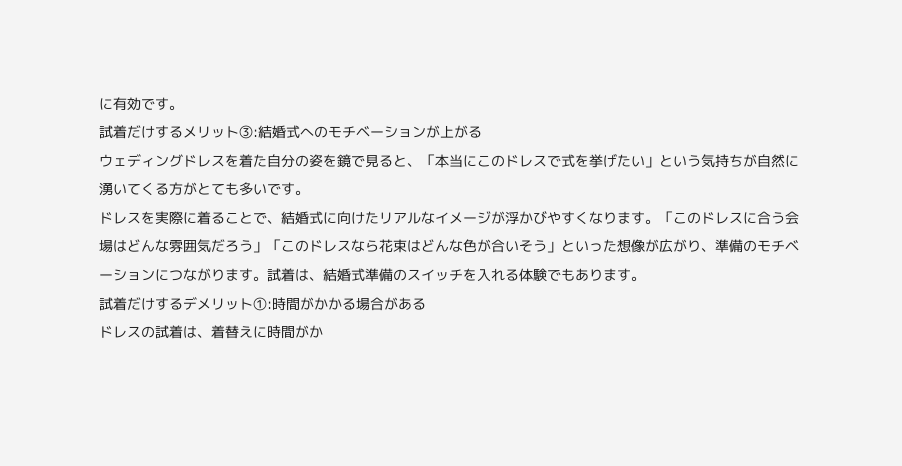に有効です。
試着だけするメリット③:結婚式へのモチベーションが上がる
ウェディングドレスを着た自分の姿を鏡で見ると、「本当にこのドレスで式を挙げたい」という気持ちが自然に湧いてくる方がとても多いです。
ドレスを実際に着ることで、結婚式に向けたリアルなイメージが浮かびやすくなります。「このドレスに合う会場はどんな雰囲気だろう」「このドレスなら花束はどんな色が合いそう」といった想像が広がり、準備のモチベーションにつながります。試着は、結婚式準備のスイッチを入れる体験でもあります。
試着だけするデメリット①:時間がかかる場合がある
ドレスの試着は、着替えに時間がか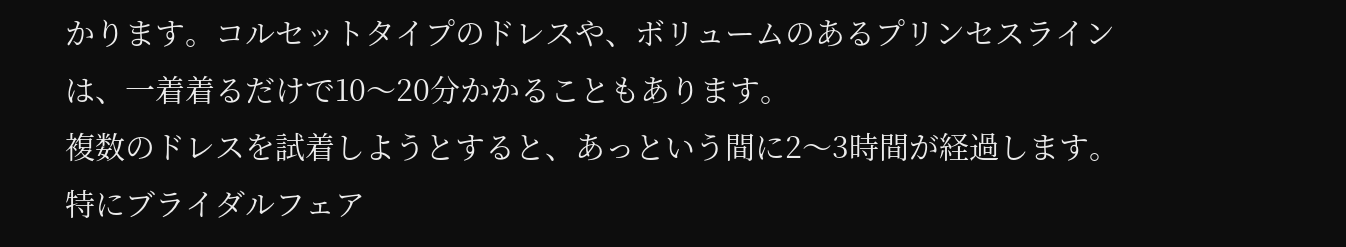かります。コルセットタイプのドレスや、ボリュームのあるプリンセスラインは、一着着るだけで10〜20分かかることもあります。
複数のドレスを試着しようとすると、あっという間に2〜3時間が経過します。特にブライダルフェア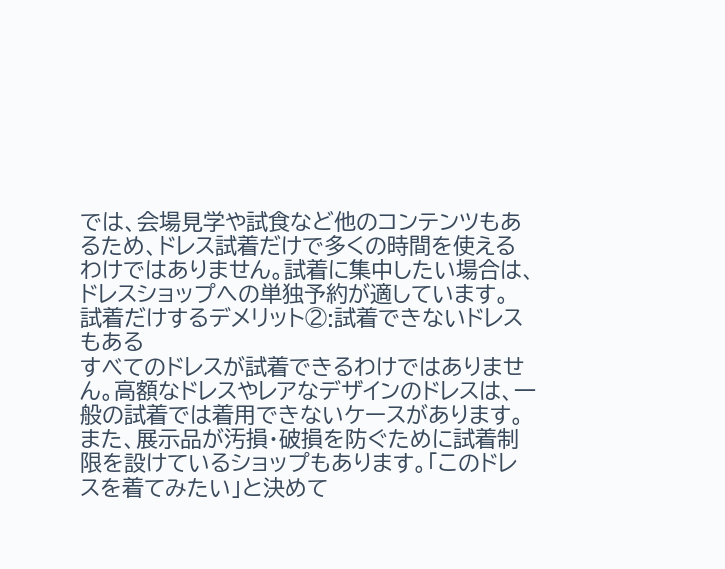では、会場見学や試食など他のコンテンツもあるため、ドレス試着だけで多くの時間を使えるわけではありません。試着に集中したい場合は、ドレスショップへの単独予約が適しています。
試着だけするデメリット②:試着できないドレスもある
すべてのドレスが試着できるわけではありません。高額なドレスやレアなデザインのドレスは、一般の試着では着用できないケースがあります。
また、展示品が汚損・破損を防ぐために試着制限を設けているショップもあります。「このドレスを着てみたい」と決めて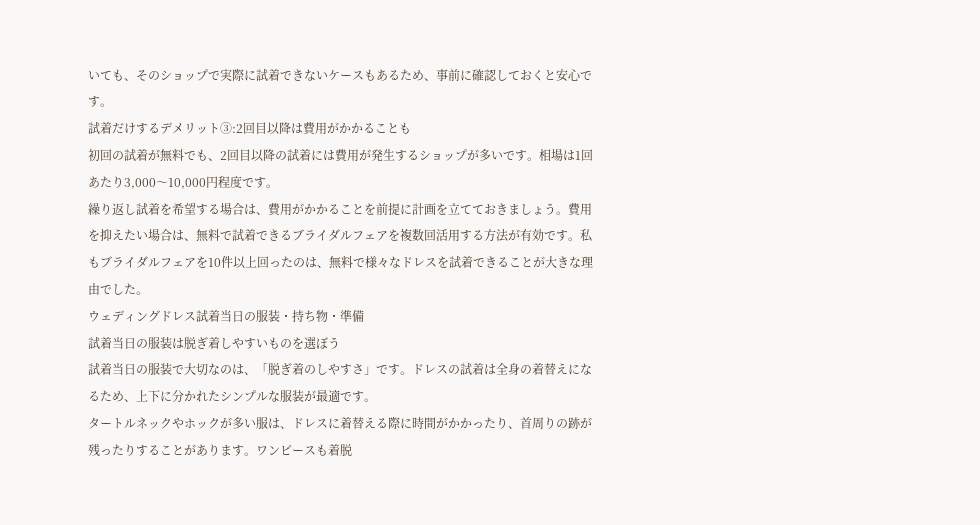いても、そのショップで実際に試着できないケースもあるため、事前に確認しておくと安心です。
試着だけするデメリット③:2回目以降は費用がかかることも
初回の試着が無料でも、2回目以降の試着には費用が発生するショップが多いです。相場は1回あたり3,000〜10,000円程度です。
繰り返し試着を希望する場合は、費用がかかることを前提に計画を立てておきましょう。費用を抑えたい場合は、無料で試着できるブライダルフェアを複数回活用する方法が有効です。私もブライダルフェアを10件以上回ったのは、無料で様々なドレスを試着できることが大きな理由でした。
ウェディングドレス試着当日の服装・持ち物・準備
試着当日の服装は脱ぎ着しやすいものを選ぼう
試着当日の服装で大切なのは、「脱ぎ着のしやすさ」です。ドレスの試着は全身の着替えになるため、上下に分かれたシンプルな服装が最適です。
タートルネックやホックが多い服は、ドレスに着替える際に時間がかかったり、首周りの跡が残ったりすることがあります。ワンピースも着脱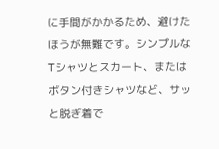に手間がかかるため、避けたほうが無難です。シンプルなTシャツとスカート、またはボタン付きシャツなど、サッと脱ぎ着で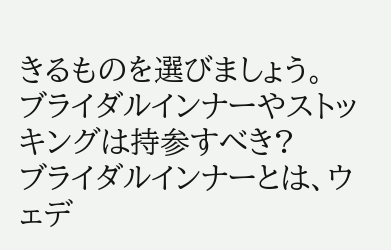きるものを選びましょう。
ブライダルインナーやストッキングは持参すべき?
ブライダルインナーとは、ウェデ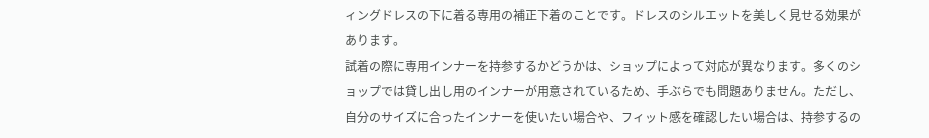ィングドレスの下に着る専用の補正下着のことです。ドレスのシルエットを美しく見せる効果があります。
試着の際に専用インナーを持参するかどうかは、ショップによって対応が異なります。多くのショップでは貸し出し用のインナーが用意されているため、手ぶらでも問題ありません。ただし、自分のサイズに合ったインナーを使いたい場合や、フィット感を確認したい場合は、持参するの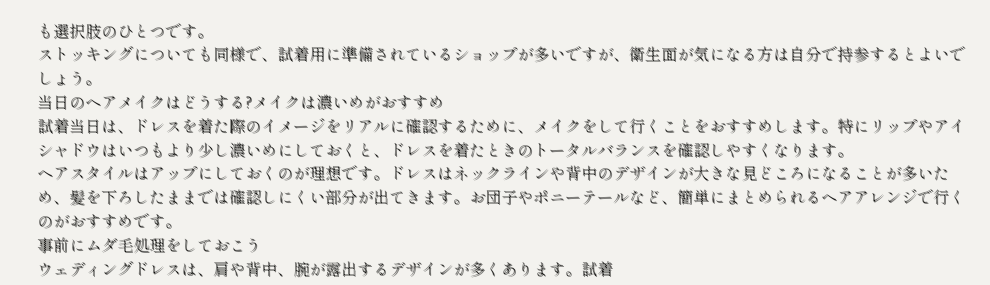も選択肢のひとつです。
ストッキングについても同様で、試着用に準備されているショップが多いですが、衛生面が気になる方は自分で持参するとよいでしょう。
当日のヘアメイクはどうする?メイクは濃いめがおすすめ
試着当日は、ドレスを着た際のイメージをリアルに確認するために、メイクをして行くことをおすすめします。特にリップやアイシャドウはいつもより少し濃いめにしておくと、ドレスを着たときのトータルバランスを確認しやすくなります。
ヘアスタイルはアップにしておくのが理想です。ドレスはネックラインや背中のデザインが大きな見どころになることが多いため、髪を下ろしたままでは確認しにくい部分が出てきます。お団子やポニーテールなど、簡単にまとめられるヘアアレンジで行くのがおすすめです。
事前にムダ毛処理をしておこう
ウェディングドレスは、肩や背中、腕が露出するデザインが多くあります。試着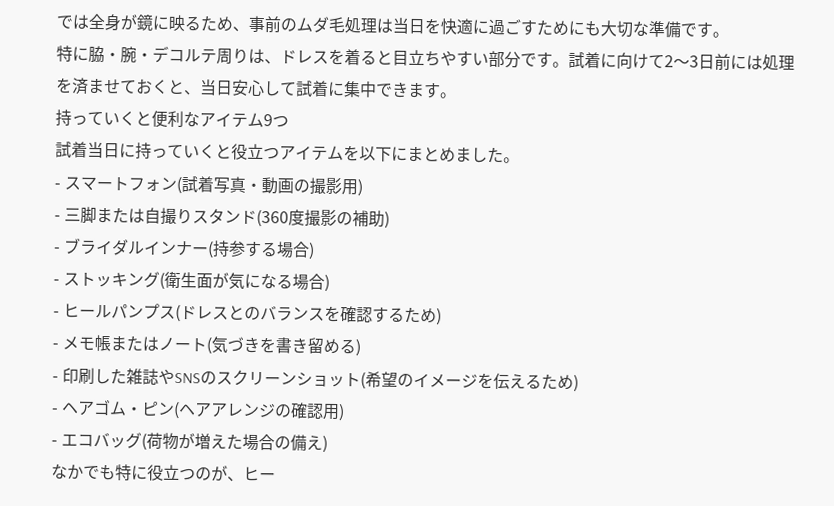では全身が鏡に映るため、事前のムダ毛処理は当日を快適に過ごすためにも大切な準備です。
特に脇・腕・デコルテ周りは、ドレスを着ると目立ちやすい部分です。試着に向けて2〜3日前には処理を済ませておくと、当日安心して試着に集中できます。
持っていくと便利なアイテム9つ
試着当日に持っていくと役立つアイテムを以下にまとめました。
- スマートフォン(試着写真・動画の撮影用)
- 三脚または自撮りスタンド(360度撮影の補助)
- ブライダルインナー(持参する場合)
- ストッキング(衛生面が気になる場合)
- ヒールパンプス(ドレスとのバランスを確認するため)
- メモ帳またはノート(気づきを書き留める)
- 印刷した雑誌やSNSのスクリーンショット(希望のイメージを伝えるため)
- ヘアゴム・ピン(ヘアアレンジの確認用)
- エコバッグ(荷物が増えた場合の備え)
なかでも特に役立つのが、ヒー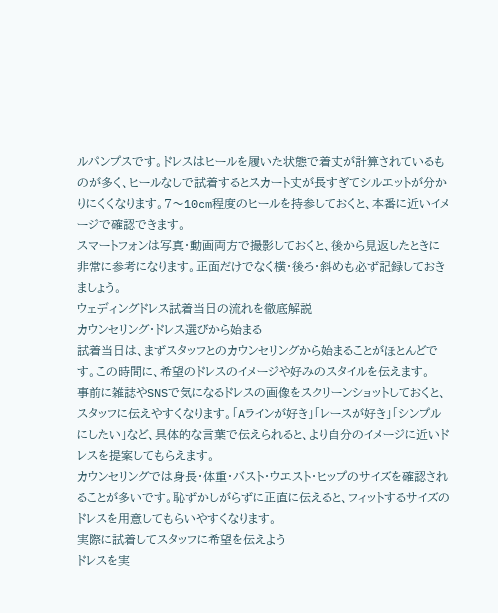ルパンプスです。ドレスはヒールを履いた状態で着丈が計算されているものが多く、ヒールなしで試着するとスカート丈が長すぎてシルエットが分かりにくくなります。7〜10cm程度のヒールを持参しておくと、本番に近いイメージで確認できます。
スマートフォンは写真・動画両方で撮影しておくと、後から見返したときに非常に参考になります。正面だけでなく横・後ろ・斜めも必ず記録しておきましょう。
ウェディングドレス試着当日の流れを徹底解説
カウンセリング・ドレス選びから始まる
試着当日は、まずスタッフとのカウンセリングから始まることがほとんどです。この時間に、希望のドレスのイメージや好みのスタイルを伝えます。
事前に雑誌やSNSで気になるドレスの画像をスクリーンショットしておくと、スタッフに伝えやすくなります。「Aラインが好き」「レースが好き」「シンプルにしたい」など、具体的な言葉で伝えられると、より自分のイメージに近いドレスを提案してもらえます。
カウンセリングでは身長・体重・バスト・ウエスト・ヒップのサイズを確認されることが多いです。恥ずかしがらずに正直に伝えると、フィットするサイズのドレスを用意してもらいやすくなります。
実際に試着してスタッフに希望を伝えよう
ドレスを実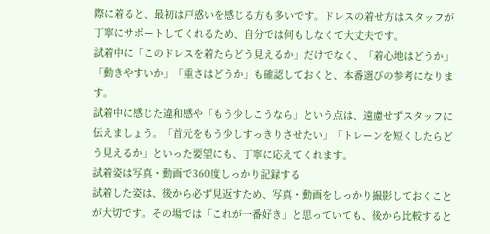際に着ると、最初は戸惑いを感じる方も多いです。ドレスの着せ方はスタッフが丁寧にサポートしてくれるため、自分では何もしなくて大丈夫です。
試着中に「このドレスを着たらどう見えるか」だけでなく、「着心地はどうか」「動きやすいか」「重さはどうか」も確認しておくと、本番選びの参考になります。
試着中に感じた違和感や「もう少しこうなら」という点は、遠慮せずスタッフに伝えましょう。「首元をもう少しすっきりさせたい」「トレーンを短くしたらどう見えるか」といった要望にも、丁寧に応えてくれます。
試着姿は写真・動画で360度しっかり記録する
試着した姿は、後から必ず見返すため、写真・動画をしっかり撮影しておくことが大切です。その場では「これが一番好き」と思っていても、後から比較すると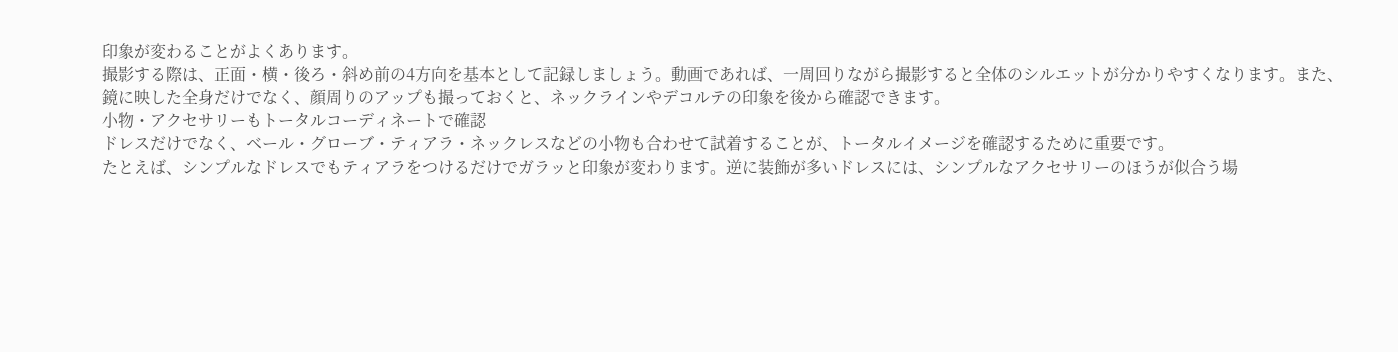印象が変わることがよくあります。
撮影する際は、正面・横・後ろ・斜め前の4方向を基本として記録しましょう。動画であれば、一周回りながら撮影すると全体のシルエットが分かりやすくなります。また、鏡に映した全身だけでなく、顔周りのアップも撮っておくと、ネックラインやデコルテの印象を後から確認できます。
小物・アクセサリーもトータルコーディネートで確認
ドレスだけでなく、ベール・グローブ・ティアラ・ネックレスなどの小物も合わせて試着することが、トータルイメージを確認するために重要です。
たとえば、シンプルなドレスでもティアラをつけるだけでガラッと印象が変わります。逆に装飾が多いドレスには、シンプルなアクセサリーのほうが似合う場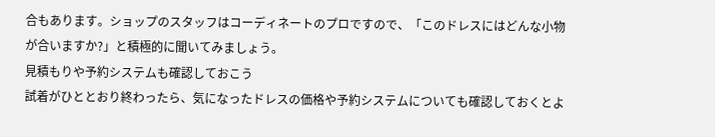合もあります。ショップのスタッフはコーディネートのプロですので、「このドレスにはどんな小物が合いますか?」と積極的に聞いてみましょう。
見積もりや予約システムも確認しておこう
試着がひととおり終わったら、気になったドレスの価格や予約システムについても確認しておくとよ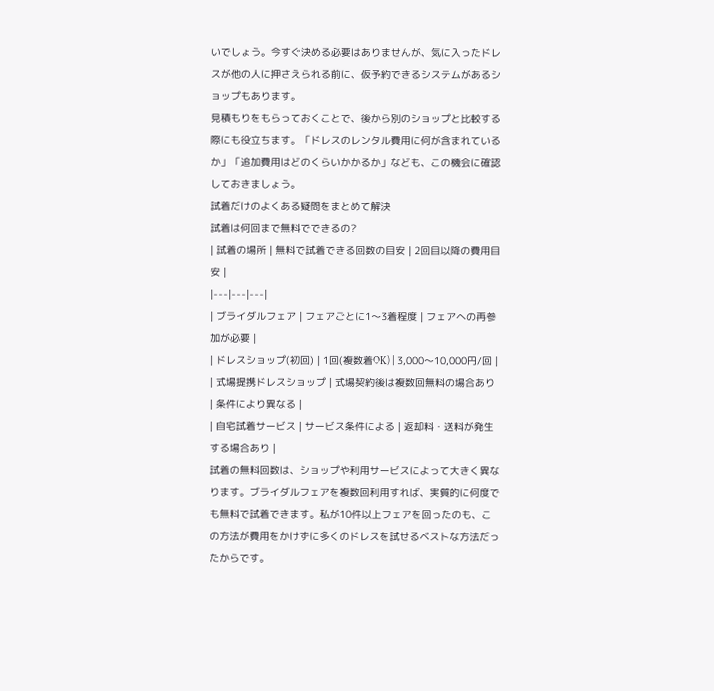いでしょう。今すぐ決める必要はありませんが、気に入ったドレスが他の人に押さえられる前に、仮予約できるシステムがあるショップもあります。
見積もりをもらっておくことで、後から別のショップと比較する際にも役立ちます。「ドレスのレンタル費用に何が含まれているか」「追加費用はどのくらいかかるか」なども、この機会に確認しておきましょう。
試着だけのよくある疑問をまとめて解決
試着は何回まで無料でできるの?
| 試着の場所 | 無料で試着できる回数の目安 | 2回目以降の費用目安 |
|---|---|---|
| ブライダルフェア | フェアごとに1〜3着程度 | フェアへの再参加が必要 |
| ドレスショップ(初回) | 1回(複数着OK) | 3,000〜10,000円/回 |
| 式場提携ドレスショップ | 式場契約後は複数回無料の場合あり | 条件により異なる |
| 自宅試着サービス | サービス条件による | 返却料・送料が発生する場合あり |
試着の無料回数は、ショップや利用サービスによって大きく異なります。ブライダルフェアを複数回利用すれば、実質的に何度でも無料で試着できます。私が10件以上フェアを回ったのも、この方法が費用をかけずに多くのドレスを試せるベストな方法だったからです。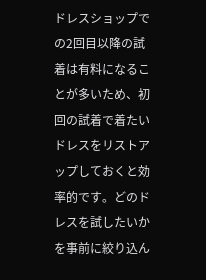ドレスショップでの2回目以降の試着は有料になることが多いため、初回の試着で着たいドレスをリストアップしておくと効率的です。どのドレスを試したいかを事前に絞り込ん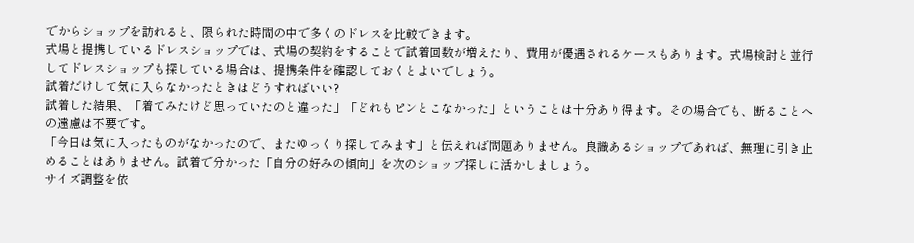でからショップを訪れると、限られた時間の中で多くのドレスを比較できます。
式場と提携しているドレスショップでは、式場の契約をすることで試着回数が増えたり、費用が優遇されるケースもあります。式場検討と並行してドレスショップも探している場合は、提携条件を確認しておくとよいでしょう。
試着だけして気に入らなかったときはどうすればいい?
試着した結果、「着てみたけど思っていたのと違った」「どれもピンとこなかった」ということは十分あり得ます。その場合でも、断ることへの遠慮は不要です。
「今日は気に入ったものがなかったので、またゆっくり探してみます」と伝えれば問題ありません。良識あるショップであれば、無理に引き止めることはありません。試着で分かった「自分の好みの傾向」を次のショップ探しに活かしましょう。
サイズ調整を依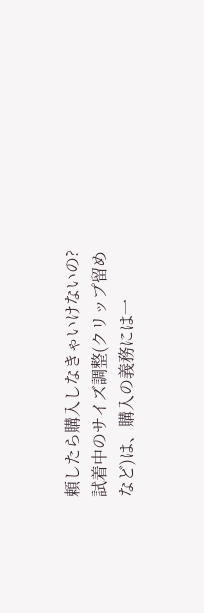頼したら購入しなきゃいけないの?
試着中のサイズ調整(クリップ留めなど)は、購入の義務には一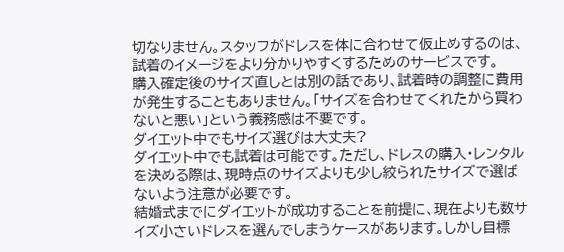切なりません。スタッフがドレスを体に合わせて仮止めするのは、試着のイメージをより分かりやすくするためのサービスです。
購入確定後のサイズ直しとは別の話であり、試着時の調整に費用が発生することもありません。「サイズを合わせてくれたから買わないと悪い」という義務感は不要です。
ダイエット中でもサイズ選びは大丈夫?
ダイエット中でも試着は可能です。ただし、ドレスの購入・レンタルを決める際は、現時点のサイズよりも少し絞られたサイズで選ばないよう注意が必要です。
結婚式までにダイエットが成功することを前提に、現在よりも数サイズ小さいドレスを選んでしまうケースがあります。しかし目標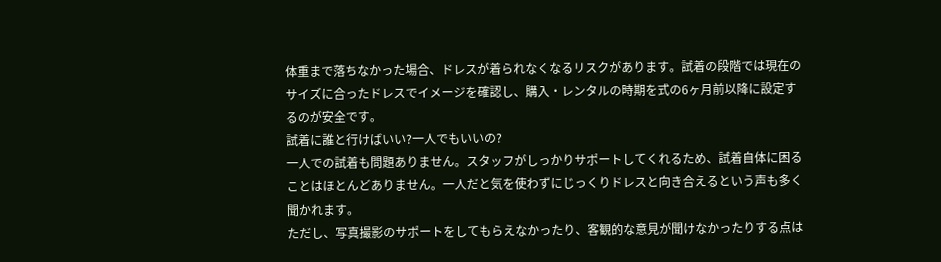体重まで落ちなかった場合、ドレスが着られなくなるリスクがあります。試着の段階では現在のサイズに合ったドレスでイメージを確認し、購入・レンタルの時期を式の6ヶ月前以降に設定するのが安全です。
試着に誰と行けばいい?一人でもいいの?
一人での試着も問題ありません。スタッフがしっかりサポートしてくれるため、試着自体に困ることはほとんどありません。一人だと気を使わずにじっくりドレスと向き合えるという声も多く聞かれます。
ただし、写真撮影のサポートをしてもらえなかったり、客観的な意見が聞けなかったりする点は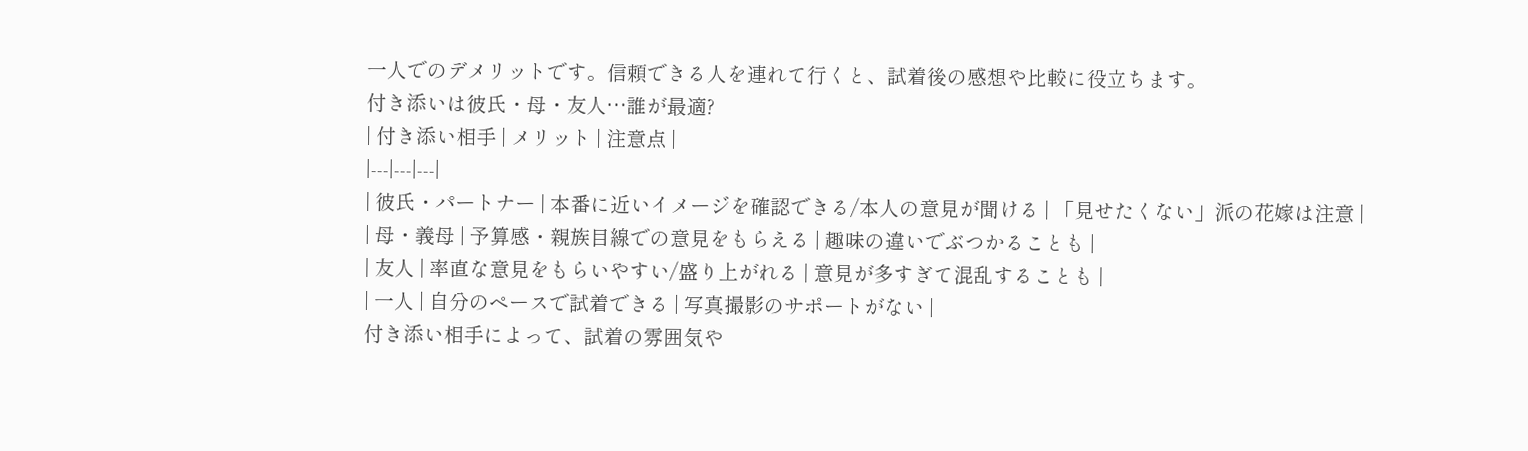一人でのデメリットです。信頼できる人を連れて行くと、試着後の感想や比較に役立ちます。
付き添いは彼氏・母・友人…誰が最適?
| 付き添い相手 | メリット | 注意点 |
|---|---|---|
| 彼氏・パートナー | 本番に近いイメージを確認できる/本人の意見が聞ける | 「見せたくない」派の花嫁は注意 |
| 母・義母 | 予算感・親族目線での意見をもらえる | 趣味の違いでぶつかることも |
| 友人 | 率直な意見をもらいやすい/盛り上がれる | 意見が多すぎて混乱することも |
| 一人 | 自分のペースで試着できる | 写真撮影のサポートがない |
付き添い相手によって、試着の雰囲気や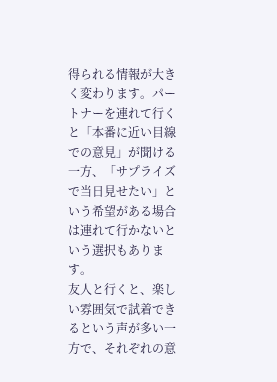得られる情報が大きく変わります。パートナーを連れて行くと「本番に近い目線での意見」が聞ける一方、「サプライズで当日見せたい」という希望がある場合は連れて行かないという選択もあります。
友人と行くと、楽しい雰囲気で試着できるという声が多い一方で、それぞれの意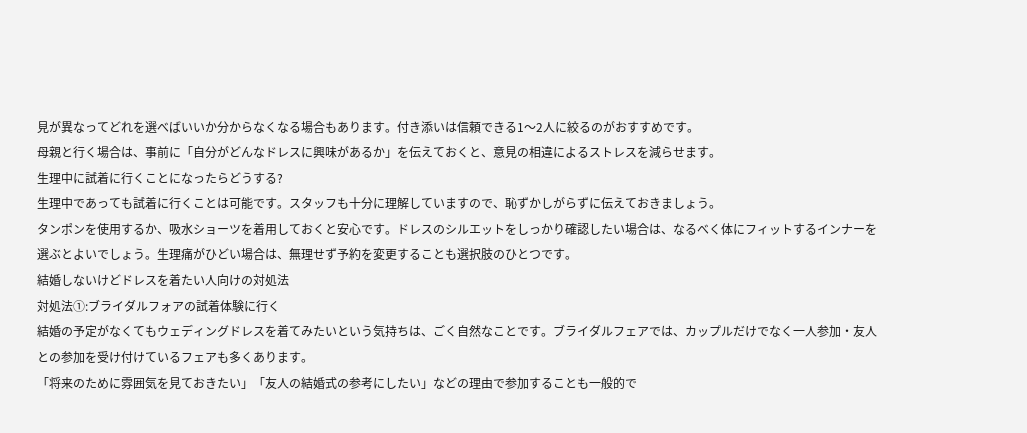見が異なってどれを選べばいいか分からなくなる場合もあります。付き添いは信頼できる1〜2人に絞るのがおすすめです。
母親と行く場合は、事前に「自分がどんなドレスに興味があるか」を伝えておくと、意見の相違によるストレスを減らせます。
生理中に試着に行くことになったらどうする?
生理中であっても試着に行くことは可能です。スタッフも十分に理解していますので、恥ずかしがらずに伝えておきましょう。
タンポンを使用するか、吸水ショーツを着用しておくと安心です。ドレスのシルエットをしっかり確認したい場合は、なるべく体にフィットするインナーを選ぶとよいでしょう。生理痛がひどい場合は、無理せず予約を変更することも選択肢のひとつです。
結婚しないけどドレスを着たい人向けの対処法
対処法①:ブライダルフォアの試着体験に行く
結婚の予定がなくてもウェディングドレスを着てみたいという気持ちは、ごく自然なことです。ブライダルフェアでは、カップルだけでなく一人参加・友人との参加を受け付けているフェアも多くあります。
「将来のために雰囲気を見ておきたい」「友人の結婚式の参考にしたい」などの理由で参加することも一般的で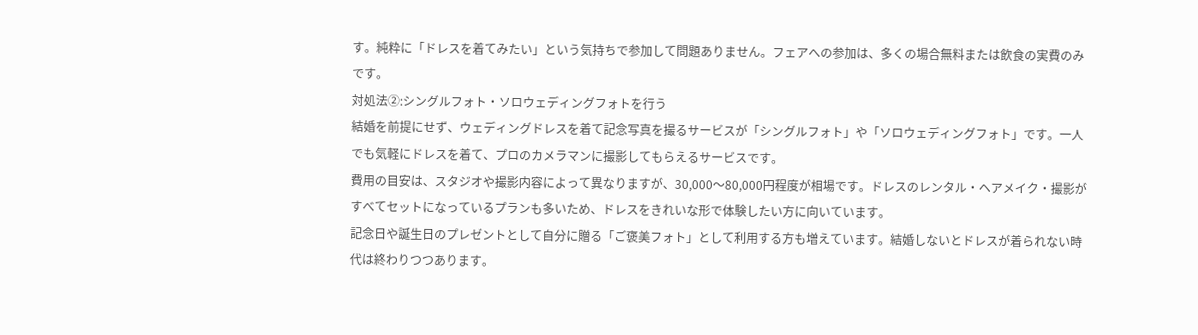す。純粋に「ドレスを着てみたい」という気持ちで参加して問題ありません。フェアへの参加は、多くの場合無料または飲食の実費のみです。
対処法②:シングルフォト・ソロウェディングフォトを行う
結婚を前提にせず、ウェディングドレスを着て記念写真を撮るサービスが「シングルフォト」や「ソロウェディングフォト」です。一人でも気軽にドレスを着て、プロのカメラマンに撮影してもらえるサービスです。
費用の目安は、スタジオや撮影内容によって異なりますが、30,000〜80,000円程度が相場です。ドレスのレンタル・ヘアメイク・撮影がすべてセットになっているプランも多いため、ドレスをきれいな形で体験したい方に向いています。
記念日や誕生日のプレゼントとして自分に贈る「ご褒美フォト」として利用する方も増えています。結婚しないとドレスが着られない時代は終わりつつあります。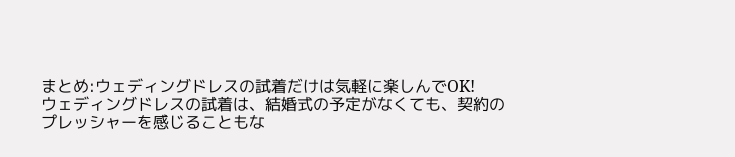まとめ:ウェディングドレスの試着だけは気軽に楽しんでOK!
ウェディングドレスの試着は、結婚式の予定がなくても、契約のプレッシャーを感じることもな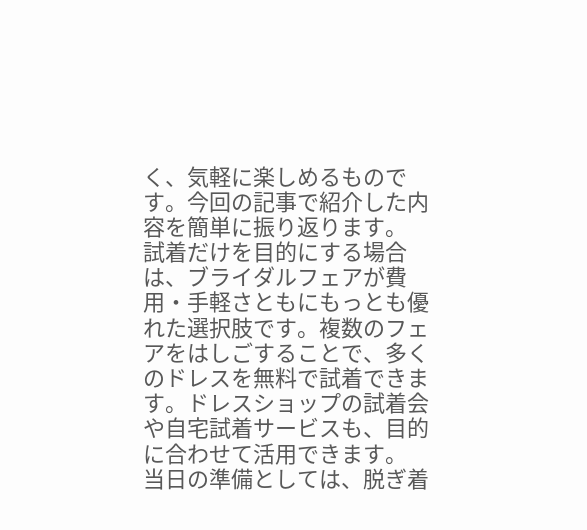く、気軽に楽しめるものです。今回の記事で紹介した内容を簡単に振り返ります。
試着だけを目的にする場合は、ブライダルフェアが費用・手軽さともにもっとも優れた選択肢です。複数のフェアをはしごすることで、多くのドレスを無料で試着できます。ドレスショップの試着会や自宅試着サービスも、目的に合わせて活用できます。
当日の準備としては、脱ぎ着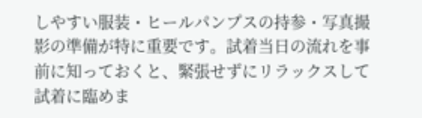しやすい服装・ヒールパンプスの持参・写真撮影の準備が特に重要です。試着当日の流れを事前に知っておくと、緊張せずにリラックスして試着に臨めま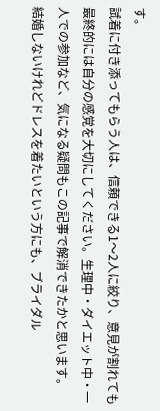す。
試着に付き添ってもらう人は、信頼できる1〜2人に絞り、意見が割れても最終的には自分の感覚を大切にしてください。生理中・ダイエット中・一人での参加など、気になる疑問もこの記事で解消できたかと思います。
結婚しないけれどドレスを着たいという方にも、ブライダル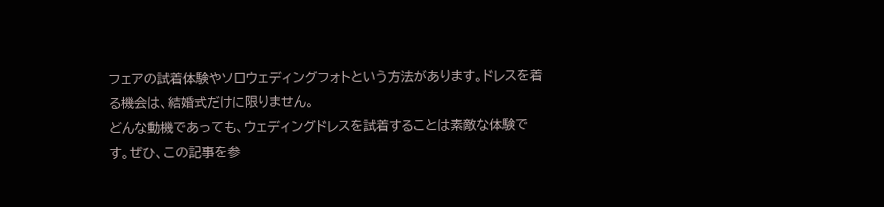フェアの試着体験やソロウェディングフォトという方法があります。ドレスを着る機会は、結婚式だけに限りません。
どんな動機であっても、ウェディングドレスを試着することは素敵な体験です。ぜひ、この記事を参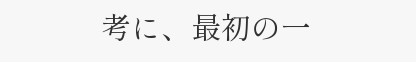考に、最初の一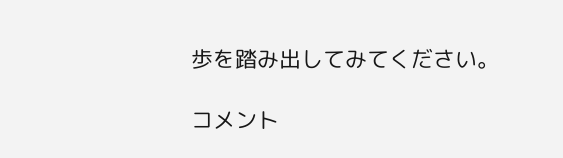歩を踏み出してみてください。

コメント